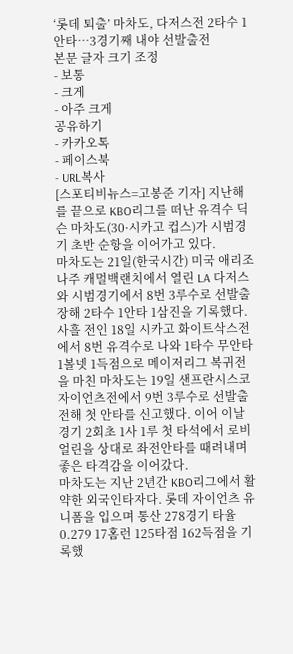‘롯데 퇴출’ 마차도, 다저스전 2타수 1안타…3경기째 내야 선발출전
본문 글자 크기 조정
- 보통
- 크게
- 아주 크게
공유하기
- 카카오톡
- 페이스북
- URL복사
[스포티비뉴스=고봉준 기자] 지난해를 끝으로 KBO리그를 떠난 유격수 딕슨 마차도(30·시카고 컵스)가 시범경기 초반 순항을 이어가고 있다.
마차도는 21일(한국시간) 미국 애리조나주 캐멀백랜치에서 열린 LA 다저스와 시범경기에서 8번 3루수로 선발출장해 2타수 1안타 1삼진을 기록했다.
사흘 전인 18일 시카고 화이트삭스전에서 8번 유격수로 나와 1타수 무안타 1볼넷 1득점으로 메이저리그 복귀전을 마친 마차도는 19일 샌프란시스코 자이언츠전에서 9번 3루수로 선발출전해 첫 안타를 신고했다. 이어 이날 경기 2회초 1사 1루 첫 타석에서 로비 얼린을 상대로 좌전안타를 때려내며 좋은 타격감을 이어갔다.
마차도는 지난 2년간 KBO리그에서 활약한 외국인타자다. 롯데 자이언츠 유니폼을 입으며 통산 278경기 타율 0.279 17홈런 125타점 162득점을 기록했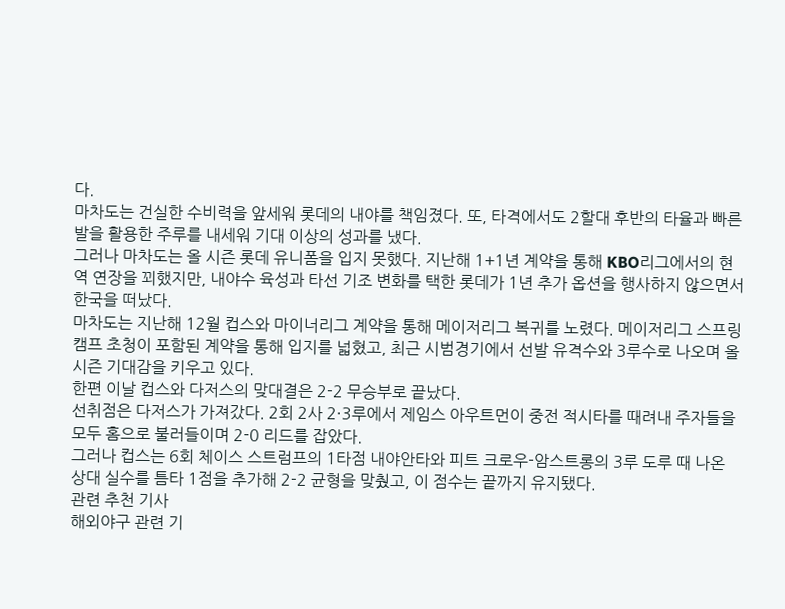다.
마차도는 건실한 수비력을 앞세워 롯데의 내야를 책임졌다. 또, 타격에서도 2할대 후반의 타율과 빠른 발을 활용한 주루를 내세워 기대 이상의 성과를 냈다.
그러나 마차도는 올 시즌 롯데 유니폼을 입지 못했다. 지난해 1+1년 계약을 통해 KBO리그에서의 현역 연장을 꾀했지만, 내야수 육성과 타선 기조 변화를 택한 롯데가 1년 추가 옵션을 행사하지 않으면서 한국을 떠났다.
마차도는 지난해 12월 컵스와 마이너리그 계약을 통해 메이저리그 복귀를 노렸다. 메이저리그 스프링캠프 초청이 포함된 계약을 통해 입지를 넓혔고, 최근 시범경기에서 선발 유격수와 3루수로 나오며 올 시즌 기대감을 키우고 있다.
한편 이날 컵스와 다저스의 맞대결은 2-2 무승부로 끝났다.
선취점은 다저스가 가져갔다. 2회 2사 2·3루에서 제임스 아우트먼이 중전 적시타를 때려내 주자들을 모두 홈으로 불러들이며 2-0 리드를 잡았다.
그러나 컵스는 6회 체이스 스트럼프의 1타점 내야안타와 피트 크로우-암스트롱의 3루 도루 때 나온 상대 실수를 틈타 1점을 추가해 2-2 균형을 맞췄고, 이 점수는 끝까지 유지됐다.
관련 추천 기사
해외야구 관련 기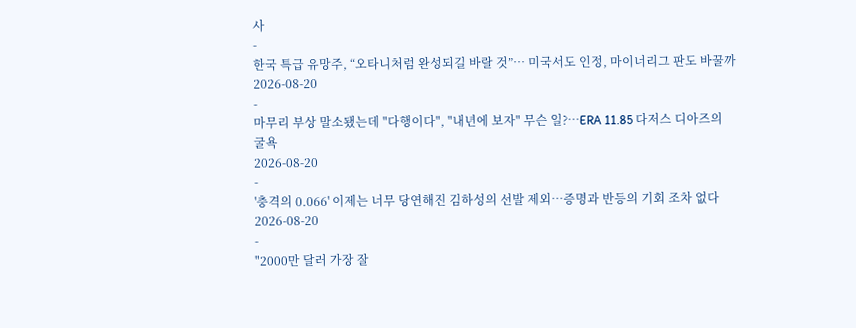사
-
한국 특급 유망주, “오타니처럼 완성되길 바랄 것”… 미국서도 인정, 마이너리그 판도 바꿀까
2026-08-20
-
마무리 부상 말소됐는데 "다행이다", "내년에 보자" 무슨 일?…ERA 11.85 다저스 디아즈의 굴욕
2026-08-20
-
'충격의 0.066' 이제는 너무 당연해진 김하성의 선발 제외…증명과 반등의 기회 조차 없다
2026-08-20
-
"2000만 달러 가장 잘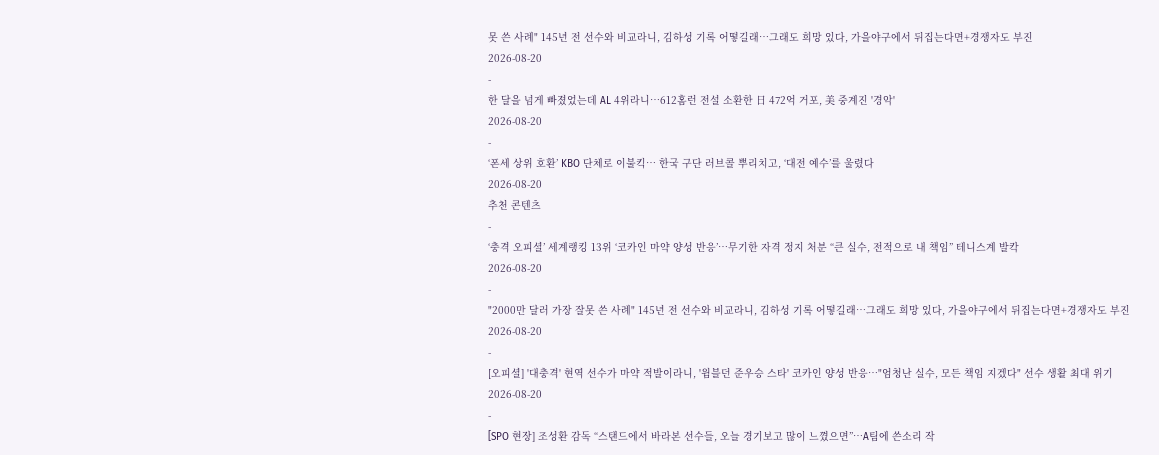못 쓴 사례" 145년 전 선수와 비교라니, 김하성 기록 어떻길래…그래도 희망 있다, 가을야구에서 뒤집는다면+경쟁자도 부진
2026-08-20
-
한 달을 넘게 빠졌었는데 AL 4위라니…612홈런 전설 소환한 日 472억 거포, 美 중계진 '경악'
2026-08-20
-
‘폰세 상위 호환’ KBO 단체로 이불킥… 한국 구단 러브콜 뿌리치고, ‘대전 예수’를 울렸다
2026-08-20
추천 콘텐츠
-
‘충격 오피셜’ 세계랭킹 13위 ‘코카인 마약 양성 반응’…무기한 자격 정지 처분 “큰 실수, 전적으로 내 책임” 테니스계 발칵
2026-08-20
-
"2000만 달러 가장 잘못 쓴 사례" 145년 전 선수와 비교라니, 김하성 기록 어떻길래…그래도 희망 있다, 가을야구에서 뒤집는다면+경쟁자도 부진
2026-08-20
-
[오피셜] '대충격' 현역 선수가 마약 적발이라니, '윔블던 준우승 스타' 코카인 양성 반응…"엄청난 실수, 모든 책임 지겠다" 선수 생활 최대 위기
2026-08-20
-
[SPO 현장] 조성환 감독 “스탠드에서 바라본 선수들, 오늘 경기보고 많이 느꼈으면”…A팀에 쓴소리 작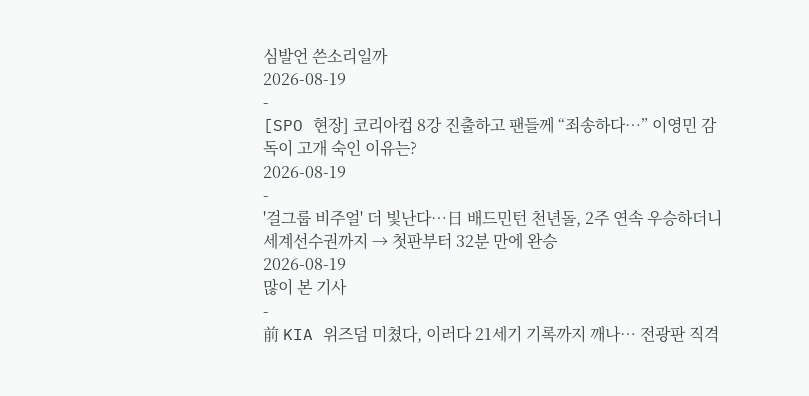심발언 쓴소리일까
2026-08-19
-
[SPO 현장] 코리아컵 8강 진출하고 팬들께 “죄송하다…” 이영민 감독이 고개 숙인 이유는?
2026-08-19
-
'걸그룹 비주얼' 더 빛난다…日 배드민턴 천년돌, 2주 연속 우승하더니 세계선수권까지 → 첫판부터 32분 만에 완승
2026-08-19
많이 본 기사
-
前 KIA 위즈덤 미쳤다, 이러다 21세기 기록까지 깨나… 전광판 직격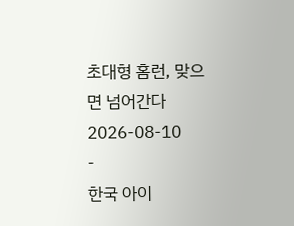초대형 홈런, 맞으면 넘어간다
2026-08-10
-
한국 아이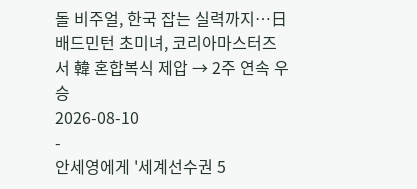돌 비주얼, 한국 잡는 실력까지…日 배드민턴 초미녀, 코리아마스터즈서 韓 혼합복식 제압 → 2주 연속 우승
2026-08-10
-
안세영에게 '세계선수권 5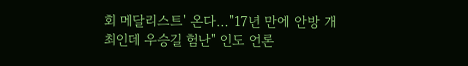회 메달리스트' 온다…"17년 만에 안방 개최인데 우승길 험난" 인도 언론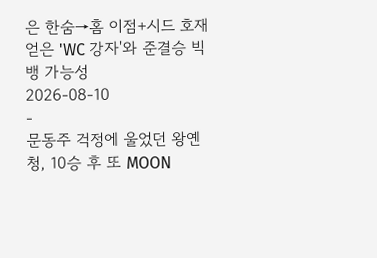은 한숨→홈 이점+시드 호재 얻은 'WC 강자'와 준결승 빅뱅 가능성
2026-08-10
-
문동주 걱정에 울었던 왕옌청, 10승 후 또 MOON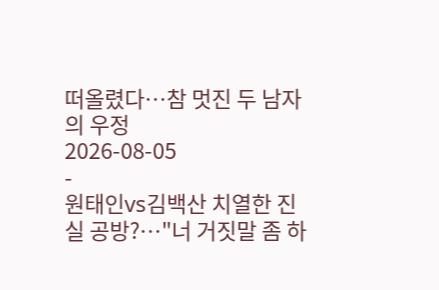떠올렸다…참 멋진 두 남자의 우정
2026-08-05
-
원태인vs김백산 치열한 진실 공방?…"너 거짓말 좀 하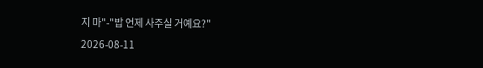지 마"-"밥 언제 사주실 거예요?"
2026-08-11